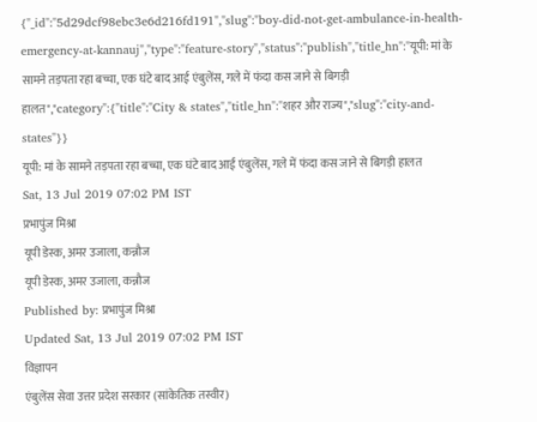{"_id":"5d29dcf98ebc3e6d216fd191","slug":"boy-did-not-get-ambulance-in-health-emergency-at-kannauj","type":"feature-story","status":"publish","title_hn":"यूपी: मां के सामने तड़पता रहा बच्चा, एक घंटे बाद आई एंबुलेंस, गले में फंदा कस जाने से बिगड़ी हालत","category":{"title":"City & states","title_hn":"शहर और राज्य","slug":"city-and-states"}}
यूपी: मां के सामने तड़पता रहा बच्चा, एक घंटे बाद आई एंबुलेंस, गले में फंदा कस जाने से बिगड़ी हालत
Sat, 13 Jul 2019 07:02 PM IST
प्रभापुंज मिश्रा
यूपी डेस्क, अमर उजाला, कन्नौज
यूपी डेस्क, अमर उजाला, कन्नौज
Published by: प्रभापुंज मिश्रा
Updated Sat, 13 Jul 2019 07:02 PM IST
विज्ञापन
एंबुलेंस सेवा उत्तर प्रदेश सरकार (सांकेतिक तस्वीर)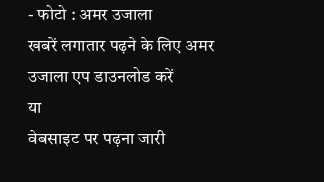- फोटो : अमर उजाला
खबरें लगातार पढ़ने के लिए अमर उजाला एप डाउनलोड करें
या
वेबसाइट पर पढ़ना जारी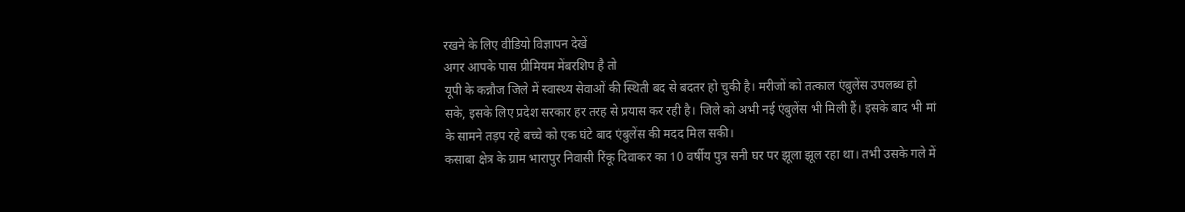रखने के लिए वीडियो विज्ञापन देखें
अगर आपके पास प्रीमियम मेंबरशिप है तो
यूपी के कन्नौज जिले में स्वास्थ्य सेवाओं की स्थिती बद से बदतर हो चुकी है। मरीजों को तत्काल एंबुलेंस उपलब्ध हो सके, इसके लिए प्रदेश सरकार हर तरह से प्रयास कर रही है। जिले को अभी नई एंबुलेंस भी मिली हैं। इसके बाद भी मां के सामने तड़प रहे बच्चे को एक घंटे बाद एंबुलेंस की मदद मिल सकी।
कसाबा क्षेत्र के ग्राम भारापुर निवासी रिंकू दिवाकर का 10 वर्षीय पुत्र सनी घर पर झूला झूल रहा था। तभी उसके गले में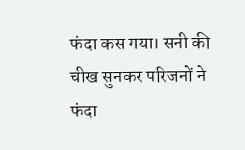फंदा कस गया। सनी की चीख सुनकर परिजनों ने फंदा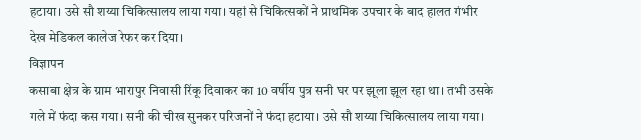हटाया। उसे सौ शय्या चिकित्सालय लाया गया। यहां से चिकित्सकों ने प्राथमिक उपचार के बाद हालत गंभीर देख मेडिकल कालेज रेफर कर दिया।
विज्ञापन
कसाबा क्षेत्र के ग्राम भारापुर निवासी रिंकू दिवाकर का 10 वर्षीय पुत्र सनी घर पर झूला झूल रहा था। तभी उसके गले में फंदा कस गया। सनी की चीख सुनकर परिजनों ने फंदा हटाया। उसे सौ शय्या चिकित्सालय लाया गया।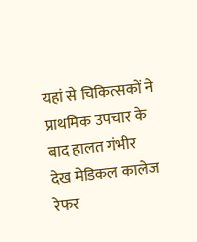यहां से चिकित्सकों ने प्राथमिक उपचार के बाद हालत गंभीर देख मेडिकल कालेज रेफर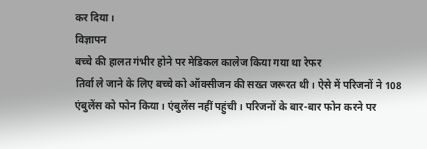कर दिया।
विज्ञापन
बच्चे की हालत गंभीर होने पर मेडिकल कालेज किया गया था रेफर
तिर्वा ले जाने के लिए बच्चे को ऑक्सीजन की सख्त जरूरत थी। ऐसे में परिजनों ने 108 एंबुलेंस को फोन किया। एंबुलेंस नहीं पहुंची। परिजनों के बार-बार फोन करने पर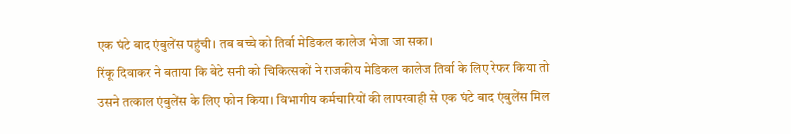एक घंटे बाद एंबुलेंस पहुंची। तब बच्चे को तिर्वा मेडिकल कालेज भेजा जा सका।
रिंकू दिवाकर ने बताया कि बेटे सनी को चिकित्सकों ने राजकीय मेडिकल कालेज तिर्वा के लिए रेफर किया तो उसने तत्काल एंबुलेंस के लिए फोन किया। विभागीय कर्मचारियों की लापरवाही से एक घंटे बाद एंबुलेंस मिल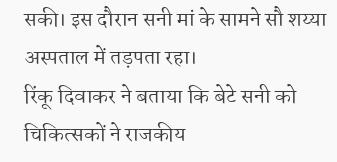सकी। इस दौरान सनी मां के सामने सौ शय्या अस्पताल में तड़पता रहा।
रिंकू दिवाकर ने बताया कि बेटे सनी को चिकित्सकों ने राजकीय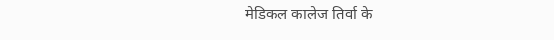मेडिकल कालेज तिर्वा के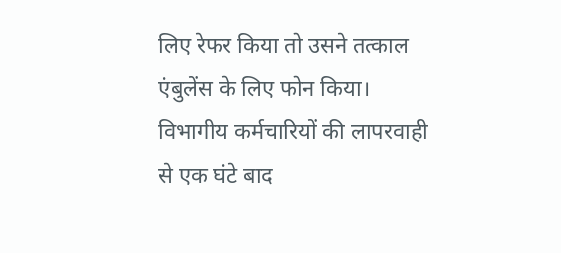लिए रेफर किया तो उसने तत्काल एंबुलेंस के लिए फोन किया। विभागीय कर्मचारियों की लापरवाही से एक घंटे बाद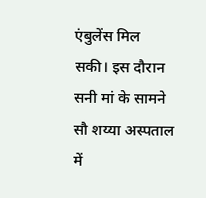एंबुलेंस मिल सकी। इस दौरान सनी मां के सामने सौ शय्या अस्पताल में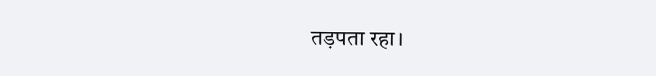तड़पता रहा।